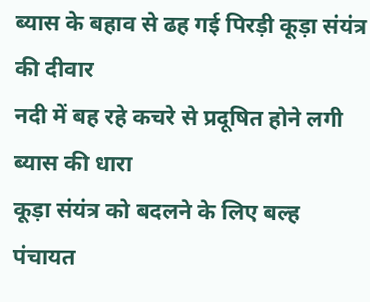ब्यास के बहाव से ढह गई पिरड़ी कूड़ा संयंत्र की दीवार
नदी में बह रहे कचरे से प्रदूषित होने लगी ब्यास की धारा
कूड़ा संयंत्र को बदलने के लिए बल्ह पंचायत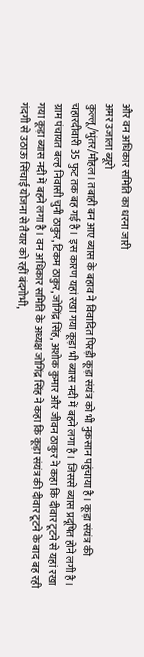और वन अधिकार समिति का धरना जारी
अमर उजाला ब्यूरो
कुल्लू/भुंतर/मौहल। तबाही बन आए ब्यास के बहाव ने विवादित पिरड़ी कूड़ा संयंत्र को भी नुकसान पहुंचाया है। कूड़ा संयंत्र की चहारदीवारी 35 फुट तक बह गई है। इस कारण यहां रखा गया कूड़ा भी ब्यास नदी में बहने लगा है। जिससे ब्यास प्रदूषित होने लगी है।
ग्राम पंचायत बल्ह निवासी चुनी ठाकुर, टिकम ठाकुर, जोगिंद्र सिंह, अशोक कुमार और जीवन ठाकुर ने कहा कि दीवार टूटने से यहां रखा गया कूड़ा ब्यास नदी में बहने लगा है। वन अधिकार समिति के अध्यक्ष जोगिंद्र सिंह ने कहा कि कूड़ा संयंत्र की दीवार टूटने के बाद बह रही गंदगी से उठाऊ सिंचाई योजना से तैयार को रहीं बंदगोभी,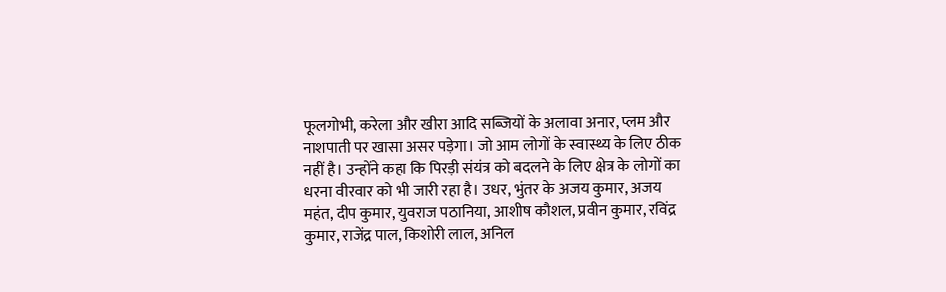फूलगोभी, करेला और खीरा आदि सब्जियों के अलावा अनार, प्लम और नाशपाती पर खासा असर पड़ेगा। जो आम लोगों के स्वास्थ्य के लिए ठीक नहीं है। उन्होंने कहा कि पिरड़ी संयंत्र को बदलने के लिए क्षेत्र के लोगों का धरना वीरवार को भी जारी रहा है। उधर, भुंतर के अजय कुमार, अजय महंत, दीप कुमार, युवराज पठानिया, आशीष कौशल, प्रवीन कुमार, रविंद्र कुमार, राजेंद्र पाल, किशोरी लाल, अनिल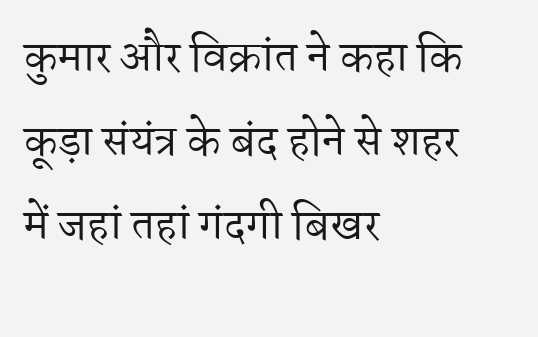कुमार और विक्रांत ने कहा कि कूड़ा संयंत्र के बंद होने से शहर में जहां तहां गंदगी बिखर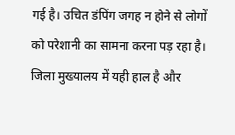गई है। उचित डंपिंग जगह न होने से लोगों को परेशानी का सामना करना पड़ रहा है। जिला मुख्यालय में यही हाल है और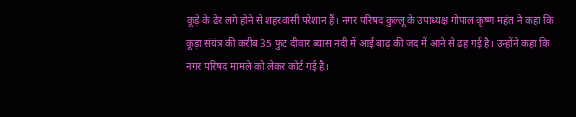कूड़े के ढेर लगे होने से शहरवासी परेशान हैं। नगर परिषद कुल्लू के उपाध्यक्ष गोपाल कृष्ण महंत ने कहा कि कूड़ा संयंत्र की करीब 35 फुट दीवार ब्यास नदी में आई बाढ़ की जद में आने से ढह गई है। उन्होंने कहा कि नगर परिषद मामले को लेकर कोर्ट गई है।